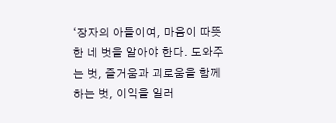‘장자의 아들이여, 마음이 따뜻한 네 벗을 알아야 한다. 도와주는 벗, 즐거움과 괴로움을 함께하는 벗, 이익을 일러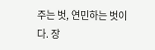주는 벗, 연민하는 벗이다. 장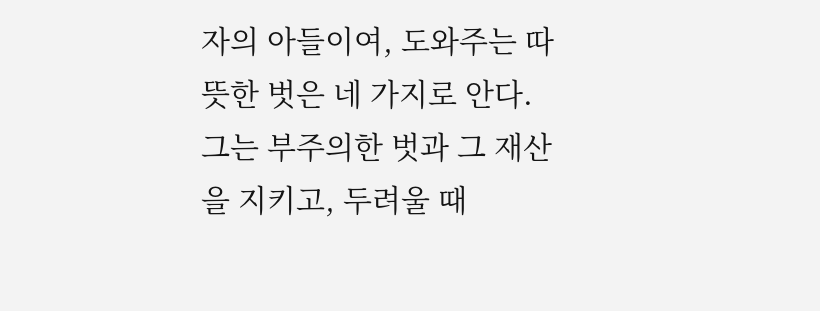자의 아들이여, 도와주는 따뜻한 벗은 네 가지로 안다.
그는 부주의한 벗과 그 재산을 지키고, 두려울 때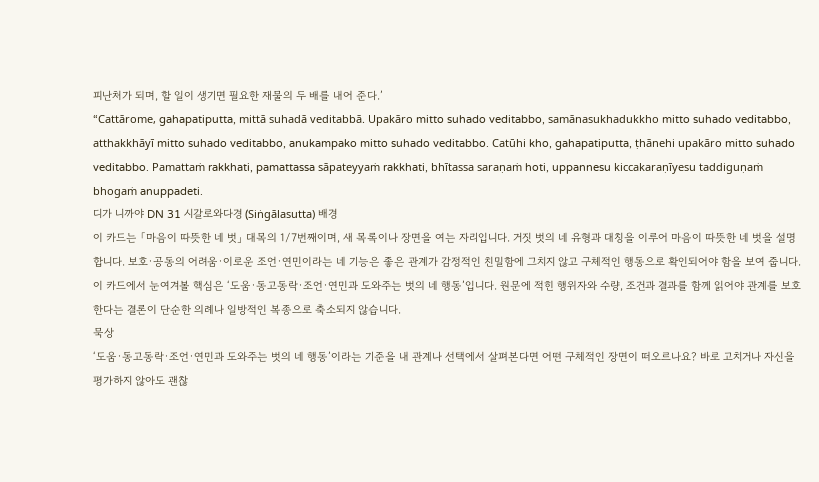피난처가 되며, 할 일이 생기면 필요한 재물의 두 배를 내어 준다.’
“Cattārome, gahapatiputta, mittā suhadā veditabbā. Upakāro mitto suhado veditabbo, samānasukhadukkho mitto suhado veditabbo, atthakkhāyī mitto suhado veditabbo, anukampako mitto suhado veditabbo. Catūhi kho, gahapatiputta, ṭhānehi upakāro mitto suhado veditabbo. Pamattaṁ rakkhati, pamattassa sāpateyyaṁ rakkhati, bhītassa saraṇaṁ hoti, uppannesu kiccakaraṇīyesu taddiguṇaṁ bhogaṁ anuppadeti.
디가 니까야 DN 31 시갈로와다경 (Siṅgālasutta) 배경
이 카드는 「마음이 따뜻한 네 벗」 대목의 1/7번째이며, 새 목록이나 장면을 여는 자리입니다. 거짓 벗의 네 유형과 대칭을 이루어 마음이 따뜻한 네 벗을 설명합니다. 보호·공동의 어려움·이로운 조언·연민이라는 네 기능은 좋은 관계가 감정적인 친밀함에 그치지 않고 구체적인 행동으로 확인되어야 함을 보여 줍니다. 이 카드에서 눈여겨볼 핵심은 ‘도움·동고동락·조언·연민과 도와주는 벗의 네 행동’입니다. 원문에 적힌 행위자와 수량, 조건과 결과를 함께 읽어야 관계를 보호한다는 결론이 단순한 의례나 일방적인 복종으로 축소되지 않습니다.
묵상
‘도움·동고동락·조언·연민과 도와주는 벗의 네 행동’이라는 기준을 내 관계나 선택에서 살펴본다면 어떤 구체적인 장면이 떠오르나요? 바로 고치거나 자신을 평가하지 않아도 괜찮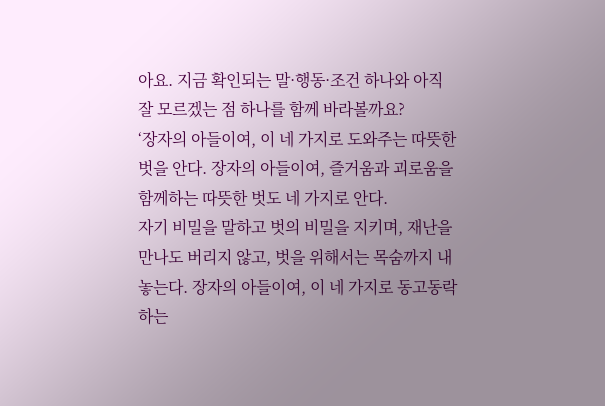아요. 지금 확인되는 말·행동·조건 하나와 아직 잘 모르겠는 점 하나를 함께 바라볼까요?
‘장자의 아들이여, 이 네 가지로 도와주는 따뜻한 벗을 안다. 장자의 아들이여, 즐거움과 괴로움을 함께하는 따뜻한 벗도 네 가지로 안다.
자기 비밀을 말하고 벗의 비밀을 지키며, 재난을 만나도 버리지 않고, 벗을 위해서는 목숨까지 내놓는다. 장자의 아들이여, 이 네 가지로 동고동락하는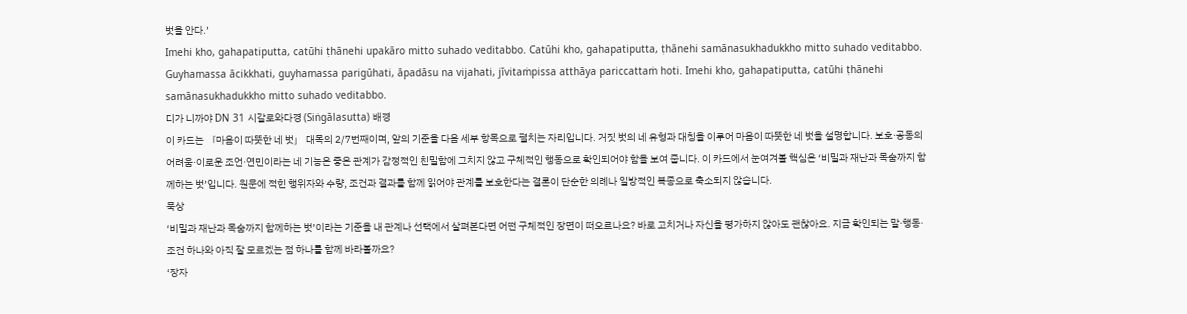벗을 안다.’
Imehi kho, gahapatiputta, catūhi ṭhānehi upakāro mitto suhado veditabbo. Catūhi kho, gahapatiputta, ṭhānehi samānasukhadukkho mitto suhado veditabbo. Guyhamassa ācikkhati, guyhamassa parigūhati, āpadāsu na vijahati, jīvitaṁpissa atthāya pariccattaṁ hoti. Imehi kho, gahapatiputta, catūhi ṭhānehi samānasukhadukkho mitto suhado veditabbo.
디가 니까야 DN 31 시갈로와다경 (Siṅgālasutta) 배경
이 카드는 「마음이 따뜻한 네 벗」 대목의 2/7번째이며, 앞의 기준을 다음 세부 항목으로 펼치는 자리입니다. 거짓 벗의 네 유형과 대칭을 이루어 마음이 따뜻한 네 벗을 설명합니다. 보호·공동의 어려움·이로운 조언·연민이라는 네 기능은 좋은 관계가 감정적인 친밀함에 그치지 않고 구체적인 행동으로 확인되어야 함을 보여 줍니다. 이 카드에서 눈여겨볼 핵심은 ‘비밀과 재난과 목숨까지 함께하는 벗’입니다. 원문에 적힌 행위자와 수량, 조건과 결과를 함께 읽어야 관계를 보호한다는 결론이 단순한 의례나 일방적인 복종으로 축소되지 않습니다.
묵상
‘비밀과 재난과 목숨까지 함께하는 벗’이라는 기준을 내 관계나 선택에서 살펴본다면 어떤 구체적인 장면이 떠오르나요? 바로 고치거나 자신을 평가하지 않아도 괜찮아요. 지금 확인되는 말·행동·조건 하나와 아직 잘 모르겠는 점 하나를 함께 바라볼까요?
‘장자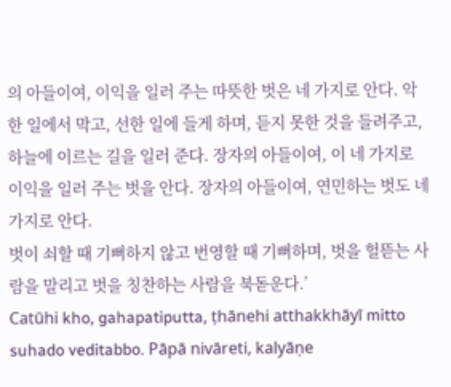의 아들이여, 이익을 일러 주는 따뜻한 벗은 네 가지로 안다. 악한 일에서 막고, 선한 일에 들게 하며, 듣지 못한 것을 들려주고, 하늘에 이르는 길을 일러 준다. 장자의 아들이여, 이 네 가지로 이익을 일러 주는 벗을 안다. 장자의 아들이여, 연민하는 벗도 네 가지로 안다.
벗이 쇠할 때 기뻐하지 않고 번영할 때 기뻐하며, 벗을 헐뜯는 사람을 말리고 벗을 칭찬하는 사람을 북돋운다.’
Catūhi kho, gahapatiputta, ṭhānehi atthakkhāyī mitto suhado veditabbo. Pāpā nivāreti, kalyāṇe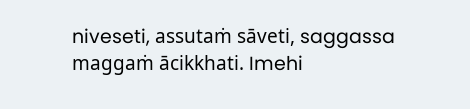niveseti, assutaṁ sāveti, saggassa maggaṁ ācikkhati. Imehi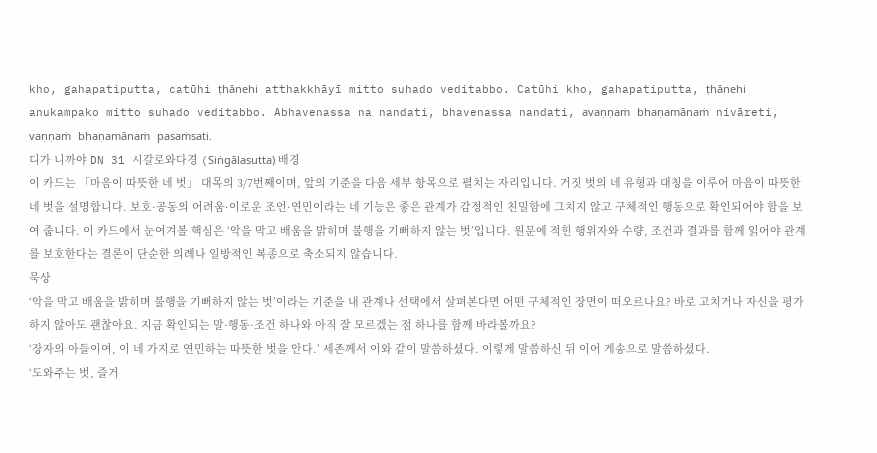kho, gahapatiputta, catūhi ṭhānehi atthakkhāyī mitto suhado veditabbo. Catūhi kho, gahapatiputta, ṭhānehi anukampako mitto suhado veditabbo. Abhavenassa na nandati, bhavenassa nandati, avaṇṇaṁ bhaṇamānaṁ nivāreti, vaṇṇaṁ bhaṇamānaṁ pasaṁsati.
디가 니까야 DN 31 시갈로와다경 (Siṅgālasutta) 배경
이 카드는 「마음이 따뜻한 네 벗」 대목의 3/7번째이며, 앞의 기준을 다음 세부 항목으로 펼치는 자리입니다. 거짓 벗의 네 유형과 대칭을 이루어 마음이 따뜻한 네 벗을 설명합니다. 보호·공동의 어려움·이로운 조언·연민이라는 네 기능은 좋은 관계가 감정적인 친밀함에 그치지 않고 구체적인 행동으로 확인되어야 함을 보여 줍니다. 이 카드에서 눈여겨볼 핵심은 ‘악을 막고 배움을 밝히며 불행을 기뻐하지 않는 벗’입니다. 원문에 적힌 행위자와 수량, 조건과 결과를 함께 읽어야 관계를 보호한다는 결론이 단순한 의례나 일방적인 복종으로 축소되지 않습니다.
묵상
‘악을 막고 배움을 밝히며 불행을 기뻐하지 않는 벗’이라는 기준을 내 관계나 선택에서 살펴본다면 어떤 구체적인 장면이 떠오르나요? 바로 고치거나 자신을 평가하지 않아도 괜찮아요. 지금 확인되는 말·행동·조건 하나와 아직 잘 모르겠는 점 하나를 함께 바라볼까요?
‘장자의 아들이여, 이 네 가지로 연민하는 따뜻한 벗을 안다.’ 세존께서 이와 같이 말씀하셨다. 이렇게 말씀하신 뒤 이어 게송으로 말씀하셨다.
‘도와주는 벗, 즐거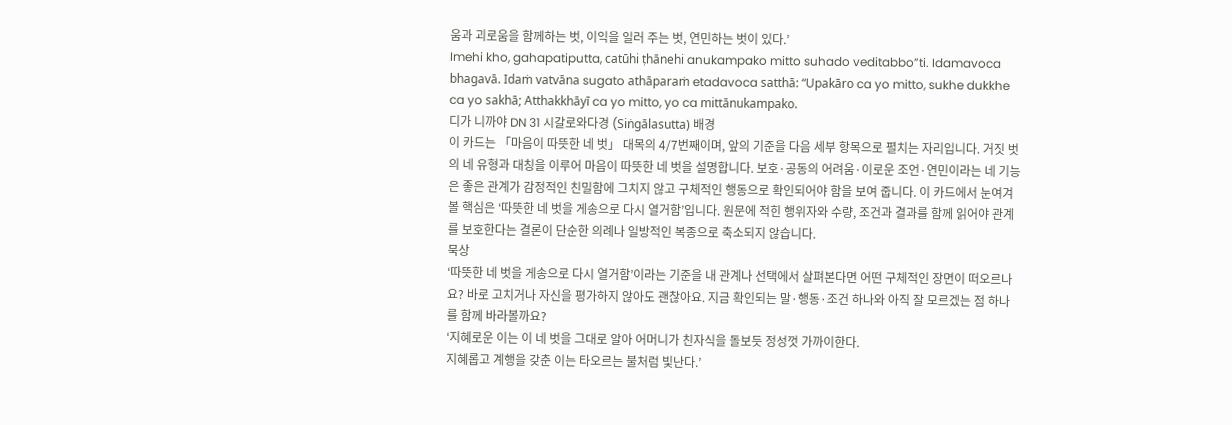움과 괴로움을 함께하는 벗, 이익을 일러 주는 벗, 연민하는 벗이 있다.’
Imehi kho, gahapatiputta, catūhi ṭhānehi anukampako mitto suhado veditabbo”ti. Idamavoca bhagavā. Idaṁ vatvāna sugato athāparaṁ etadavoca satthā: “Upakāro ca yo mitto, sukhe dukkhe ca yo sakhā; Atthakkhāyī ca yo mitto, yo ca mittānukampako.
디가 니까야 DN 31 시갈로와다경 (Siṅgālasutta) 배경
이 카드는 「마음이 따뜻한 네 벗」 대목의 4/7번째이며, 앞의 기준을 다음 세부 항목으로 펼치는 자리입니다. 거짓 벗의 네 유형과 대칭을 이루어 마음이 따뜻한 네 벗을 설명합니다. 보호·공동의 어려움·이로운 조언·연민이라는 네 기능은 좋은 관계가 감정적인 친밀함에 그치지 않고 구체적인 행동으로 확인되어야 함을 보여 줍니다. 이 카드에서 눈여겨볼 핵심은 ‘따뜻한 네 벗을 게송으로 다시 열거함’입니다. 원문에 적힌 행위자와 수량, 조건과 결과를 함께 읽어야 관계를 보호한다는 결론이 단순한 의례나 일방적인 복종으로 축소되지 않습니다.
묵상
‘따뜻한 네 벗을 게송으로 다시 열거함’이라는 기준을 내 관계나 선택에서 살펴본다면 어떤 구체적인 장면이 떠오르나요? 바로 고치거나 자신을 평가하지 않아도 괜찮아요. 지금 확인되는 말·행동·조건 하나와 아직 잘 모르겠는 점 하나를 함께 바라볼까요?
‘지혜로운 이는 이 네 벗을 그대로 알아 어머니가 친자식을 돌보듯 정성껏 가까이한다.
지혜롭고 계행을 갖춘 이는 타오르는 불처럼 빛난다.’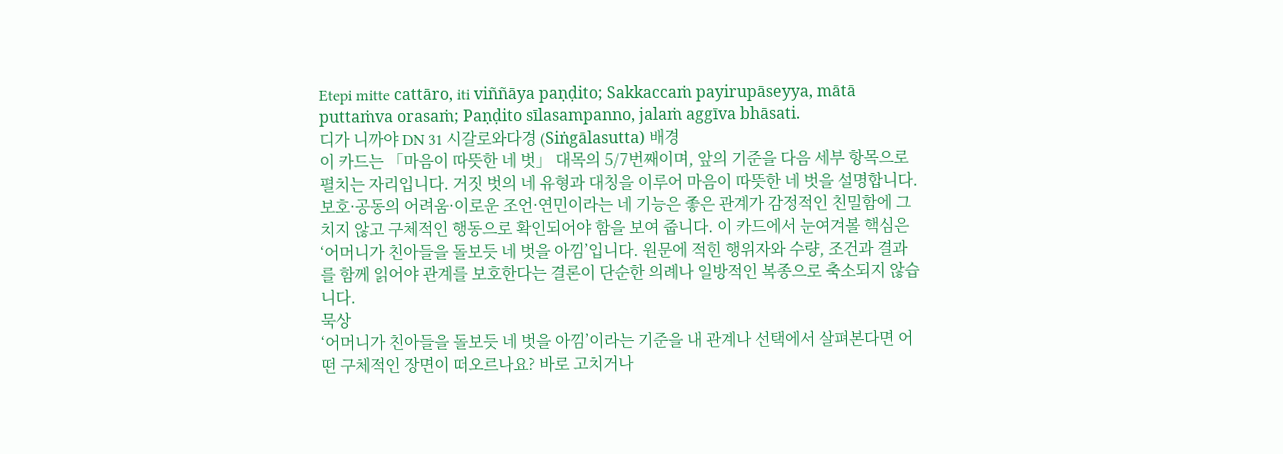Etepi mitte cattāro, iti viññāya paṇḍito; Sakkaccaṁ payirupāseyya, mātā puttaṁva orasaṁ; Paṇḍito sīlasampanno, jalaṁ aggīva bhāsati.
디가 니까야 DN 31 시갈로와다경 (Siṅgālasutta) 배경
이 카드는 「마음이 따뜻한 네 벗」 대목의 5/7번째이며, 앞의 기준을 다음 세부 항목으로 펼치는 자리입니다. 거짓 벗의 네 유형과 대칭을 이루어 마음이 따뜻한 네 벗을 설명합니다. 보호·공동의 어려움·이로운 조언·연민이라는 네 기능은 좋은 관계가 감정적인 친밀함에 그치지 않고 구체적인 행동으로 확인되어야 함을 보여 줍니다. 이 카드에서 눈여겨볼 핵심은 ‘어머니가 친아들을 돌보듯 네 벗을 아낌’입니다. 원문에 적힌 행위자와 수량, 조건과 결과를 함께 읽어야 관계를 보호한다는 결론이 단순한 의례나 일방적인 복종으로 축소되지 않습니다.
묵상
‘어머니가 친아들을 돌보듯 네 벗을 아낌’이라는 기준을 내 관계나 선택에서 살펴본다면 어떤 구체적인 장면이 떠오르나요? 바로 고치거나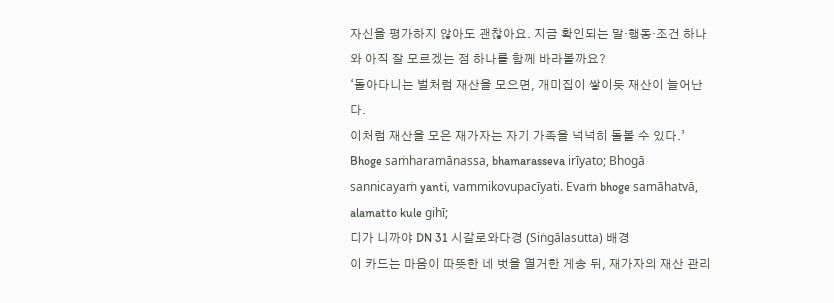자신을 평가하지 않아도 괜찮아요. 지금 확인되는 말·행동·조건 하나와 아직 잘 모르겠는 점 하나를 함께 바라볼까요?
‘돌아다니는 벌처럼 재산을 모으면, 개미집이 쌓이듯 재산이 늘어난다.
이처럼 재산을 모은 재가자는 자기 가족을 넉넉히 돌볼 수 있다.’
Bhoge saṁharamānassa, bhamarasseva irīyato; Bhogā sannicayaṁ yanti, vammikovupacīyati. Evaṁ bhoge samāhatvā, alamatto kule gihī;
디가 니까야 DN 31 시갈로와다경 (Siṅgālasutta) 배경
이 카드는 마음이 따뜻한 네 벗을 열거한 게송 뒤, 재가자의 재산 관리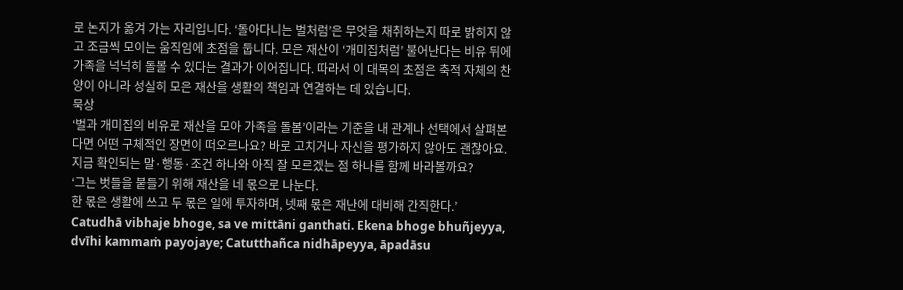로 논지가 옮겨 가는 자리입니다. ‘돌아다니는 벌처럼’은 무엇을 채취하는지 따로 밝히지 않고 조금씩 모이는 움직임에 초점을 둡니다. 모은 재산이 ‘개미집처럼’ 불어난다는 비유 뒤에 가족을 넉넉히 돌볼 수 있다는 결과가 이어집니다. 따라서 이 대목의 초점은 축적 자체의 찬양이 아니라 성실히 모은 재산을 생활의 책임과 연결하는 데 있습니다.
묵상
‘벌과 개미집의 비유로 재산을 모아 가족을 돌봄’이라는 기준을 내 관계나 선택에서 살펴본다면 어떤 구체적인 장면이 떠오르나요? 바로 고치거나 자신을 평가하지 않아도 괜찮아요. 지금 확인되는 말·행동·조건 하나와 아직 잘 모르겠는 점 하나를 함께 바라볼까요?
‘그는 벗들을 붙들기 위해 재산을 네 몫으로 나눈다.
한 몫은 생활에 쓰고 두 몫은 일에 투자하며, 넷째 몫은 재난에 대비해 간직한다.’
Catudhā vibhaje bhoge, sa ve mittāni ganthati. Ekena bhoge bhuñjeyya, dvīhi kammaṁ payojaye; Catutthañca nidhāpeyya, āpadāsu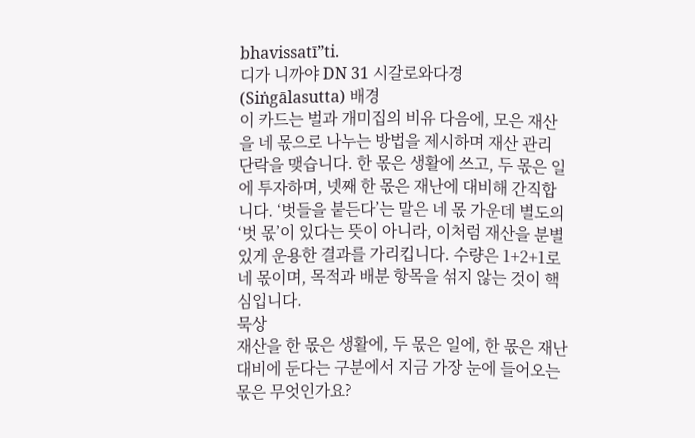bhavissatī”ti.
디가 니까야 DN 31 시갈로와다경 (Siṅgālasutta) 배경
이 카드는 벌과 개미집의 비유 다음에, 모은 재산을 네 몫으로 나누는 방법을 제시하며 재산 관리 단락을 맺습니다. 한 몫은 생활에 쓰고, 두 몫은 일에 투자하며, 넷째 한 몫은 재난에 대비해 간직합니다. ‘벗들을 붙든다’는 말은 네 몫 가운데 별도의 ‘벗 몫’이 있다는 뜻이 아니라, 이처럼 재산을 분별 있게 운용한 결과를 가리킵니다. 수량은 1+2+1로 네 몫이며, 목적과 배분 항목을 섞지 않는 것이 핵심입니다.
묵상
재산을 한 몫은 생활에, 두 몫은 일에, 한 몫은 재난 대비에 둔다는 구분에서 지금 가장 눈에 들어오는 몫은 무엇인가요?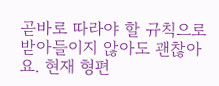곧바로 따라야 할 규칙으로 받아들이지 않아도 괜찮아요. 현재 형편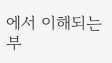에서 이해되는 부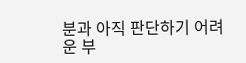분과 아직 판단하기 어려운 부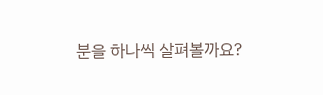분을 하나씩 살펴볼까요?